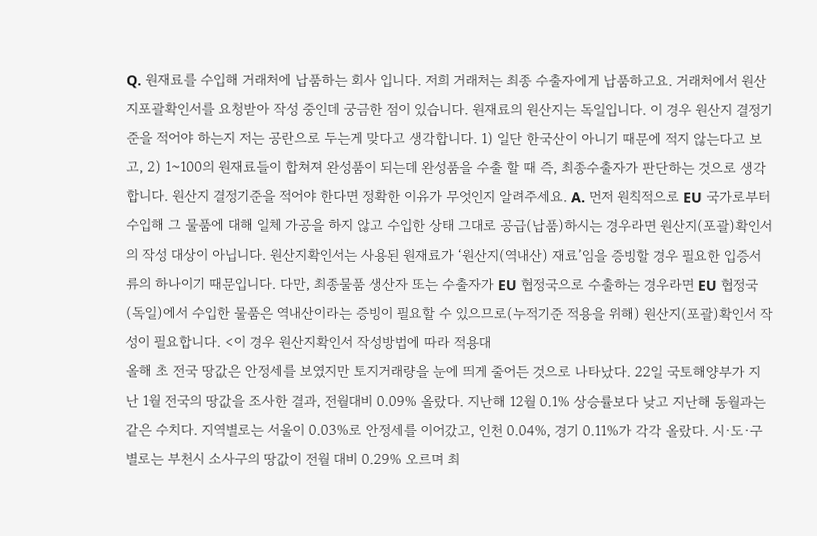Q. 원재료를 수입해 거래처에 납품하는 회사 입니다. 저희 거래처는 최종 수출자에게 납품하고요. 거래처에서 원산지포괄확인서를 요청받아 작성 중인데 궁금한 점이 있습니다. 원재료의 원산지는 독일입니다. 이 경우 원산지 결정기준을 적어야 하는지 저는 공란으로 두는게 맞다고 생각합니다. 1) 일단 한국산이 아니기 때문에 적지 않는다고 보고, 2) 1~100의 원재료들이 합쳐져 완성품이 되는데 완성품을 수출 할 때 즉, 최종수출자가 판단하는 것으로 생각합니다. 원산지 결정기준을 적어야 한다면 정확한 이유가 무엇인지 알려주세요. A. 먼저 원칙적으로 EU 국가로부터 수입해 그 물품에 대해 일체 가공을 하지 않고 수입한 상태 그대로 공급(납품)하시는 경우라면 원산지(포괄)확인서의 작성 대상이 아닙니다. 원산지확인서는 사용된 원재료가 ‘원산지(역내산) 재료’임을 증빙할 경우 필요한 입증서류의 하나이기 때문입니다. 다만, 최종물품 생산자 또는 수출자가 EU 협정국으로 수출하는 경우라면 EU 협정국(독일)에서 수입한 물품은 역내산이라는 증빙이 필요할 수 있으므로(누적기준 적용을 위해) 원산지(포괄)확인서 작성이 필요합니다. <이 경우 원산지확인서 작성방법에 따라 적용대
올해 초 전국 땅값은 안정세를 보였지만 토지거래량을 눈에 띄게 줄어든 것으로 나타났다. 22일 국토해양부가 지난 1월 전국의 땅값을 조사한 결과, 전월대비 0.09% 올랐다. 지난해 12월 0.1% 상승률보다 낮고 지난해 동월과는 같은 수치다. 지역별로는 서울이 0.03%로 안정세를 이어갔고, 인천 0.04%, 경기 0.11%가 각각 올랐다. 시·도·구별로는 부천시 소사구의 땅값이 전월 대비 0.29% 오르며 최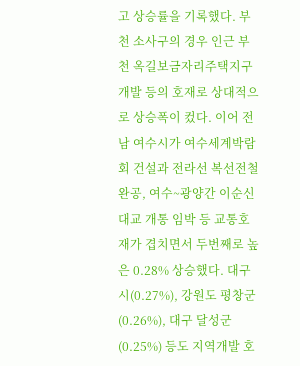고 상승률을 기록했다. 부천 소사구의 경우 인근 부천 옥길보금자리주택지구 개발 등의 호재로 상대적으로 상승폭이 컸다. 이어 전남 여수시가 여수세계박람회 건설과 전라선 복선전철 완공, 여수~광양간 이순신대교 개통 임박 등 교통호재가 겹치면서 두번째로 높은 0.28% 상승했다. 대구시(0.27%), 강원도 평창군(0.26%), 대구 달성군(0.25%) 등도 지역개발 호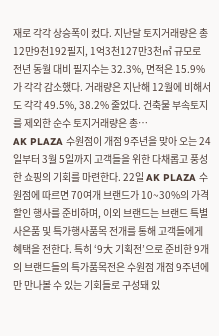재로 각각 상승폭이 컸다. 지난달 토지거래량은 총 12만9천192필지, 1억3천127만3천㎡ 규모로 전년 동월 대비 필지수는 32.3%, 면적은 15.9%가 각각 감소했다. 거래량은 지난해 12월에 비해서도 각각 49.5%, 38.2% 줄었다. 건축물 부속토지를 제외한 순수 토지거래량은 총…
AK PLAZA 수원점이 개점 9주년을 맞아 오는 24일부터 3월 5일까지 고객들을 위한 다채롭고 풍성한 쇼핑의 기회를 마련한다. 22일 AK PLAZA 수원점에 따르면 70여개 브랜드가 10~30%의 가격할인 행사를 준비하며, 이외 브랜드는 브랜드 특별 사은품 및 특가행사품목 전개를 통해 고객들에게 혜택을 전한다. 특히 ‘9大 기획전’으로 준비한 9개의 브랜드들의 특가품목전은 수원점 개점 9주년에만 만나볼 수 있는 기회들로 구성돼 있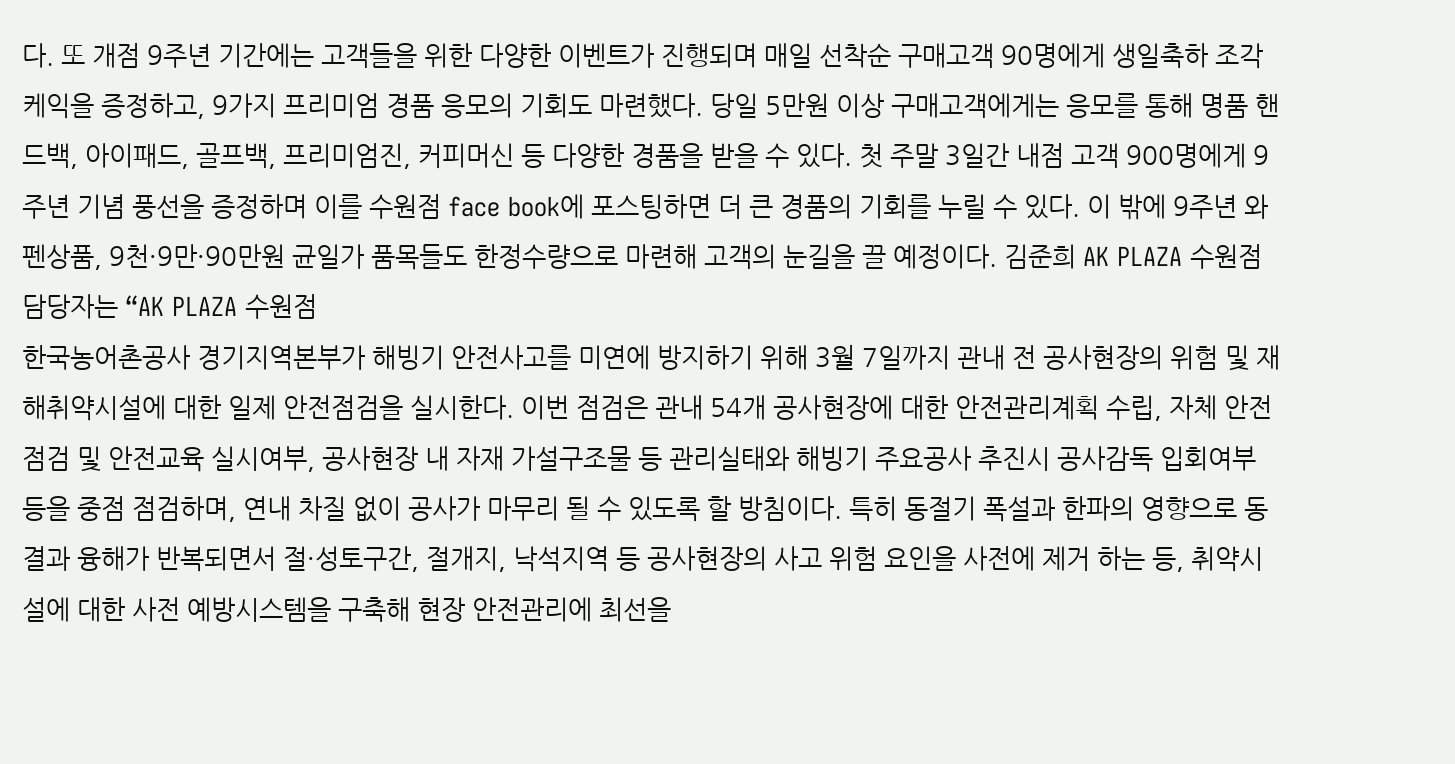다. 또 개점 9주년 기간에는 고객들을 위한 다양한 이벤트가 진행되며 매일 선착순 구매고객 90명에게 생일축하 조각케익을 증정하고, 9가지 프리미엄 경품 응모의 기회도 마련했다. 당일 5만원 이상 구매고객에게는 응모를 통해 명품 핸드백, 아이패드, 골프백, 프리미엄진, 커피머신 등 다양한 경품을 받을 수 있다. 첫 주말 3일간 내점 고객 900명에게 9주년 기념 풍선을 증정하며 이를 수원점 face book에 포스팅하면 더 큰 경품의 기회를 누릴 수 있다. 이 밖에 9주년 와펜상품, 9천·9만·90만원 균일가 품목들도 한정수량으로 마련해 고객의 눈길을 끌 예정이다. 김준희 AK PLAZA 수원점 담당자는 “AK PLAZA 수원점
한국농어촌공사 경기지역본부가 해빙기 안전사고를 미연에 방지하기 위해 3월 7일까지 관내 전 공사현장의 위험 및 재해취약시설에 대한 일제 안전점검을 실시한다. 이번 점검은 관내 54개 공사현장에 대한 안전관리계획 수립, 자체 안전점검 및 안전교육 실시여부, 공사현장 내 자재 가설구조물 등 관리실태와 해빙기 주요공사 추진시 공사감독 입회여부 등을 중점 점검하며, 연내 차질 없이 공사가 마무리 될 수 있도록 할 방침이다. 특히 동절기 폭설과 한파의 영향으로 동결과 융해가 반복되면서 절·성토구간, 절개지, 낙석지역 등 공사현장의 사고 위험 요인을 사전에 제거 하는 등, 취약시설에 대한 사전 예방시스템을 구축해 현장 안전관리에 최선을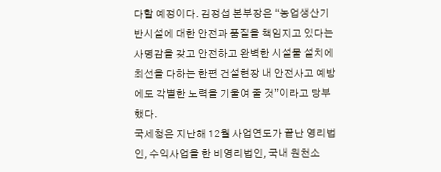다할 예정이다. 김정섭 본부장은 “농업생산기반시설에 대한 안전과 품질을 책임지고 있다는 사명감을 갖고 안전하고 완벽한 시설물 설치에 최선을 다하는 한편 건설현장 내 안전사고 예방에도 각별한 노력을 기울여 줄 것”이라고 당부했다.
국세청은 지난해 12월 사업연도가 끝난 영리법인, 수익사업을 한 비영리법인, 국내 원천소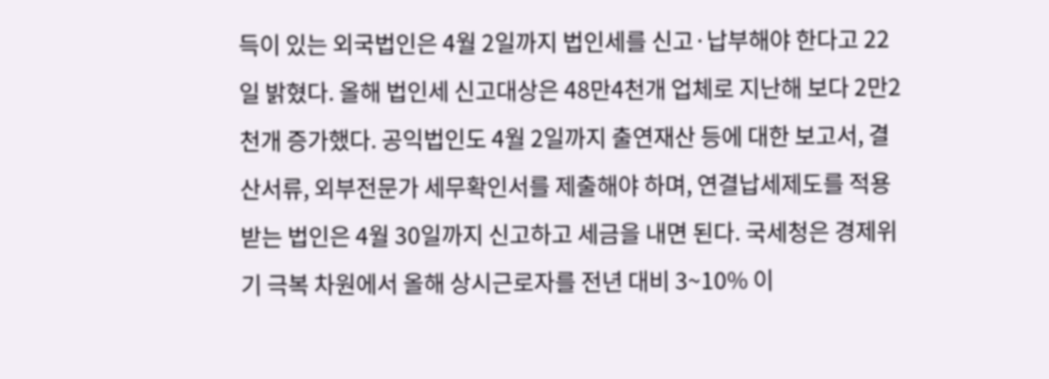득이 있는 외국법인은 4월 2일까지 법인세를 신고·납부해야 한다고 22일 밝혔다. 올해 법인세 신고대상은 48만4천개 업체로 지난해 보다 2만2천개 증가했다. 공익법인도 4월 2일까지 출연재산 등에 대한 보고서, 결산서류, 외부전문가 세무확인서를 제출해야 하며, 연결납세제도를 적용받는 법인은 4월 30일까지 신고하고 세금을 내면 된다. 국세청은 경제위기 극복 차원에서 올해 상시근로자를 전년 대비 3~10% 이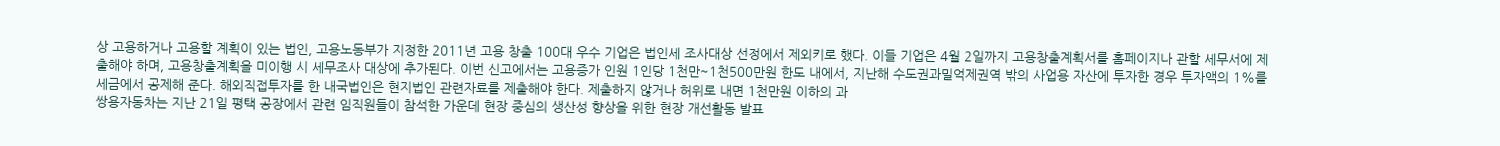상 고용하거나 고용할 계획이 있는 법인, 고용노동부가 지정한 2011년 고용 창출 100대 우수 기업은 법인세 조사대상 선정에서 제외키로 했다. 이들 기업은 4월 2일까지 고용창출계획서를 홈페이지나 관할 세무서에 제출해야 하며, 고용창출계획을 미이행 시 세무조사 대상에 추가된다. 이번 신고에서는 고용증가 인원 1인당 1천만~1천500만원 한도 내에서, 지난해 수도권과밀억제권역 밖의 사업용 자산에 투자한 경우 투자액의 1%를 세금에서 공제해 준다. 해외직접투자를 한 내국법인은 현지법인 관련자료를 제출해야 한다. 제출하지 않거나 허위로 내면 1천만원 이하의 과
쌍용자동차는 지난 21일 평택 공장에서 관련 임직원들이 참석한 가운데 현장 중심의 생산성 향상을 위한 현장 개선활동 발표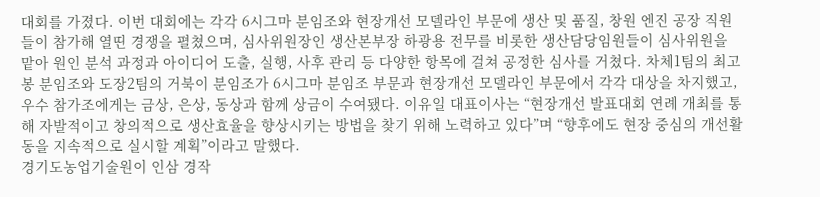대회를 가졌다. 이번 대회에는 각각 6시그마 분임조와 현장개선 모델라인 부문에 생산 및 품질, 창원 엔진 공장 직원들이 참가해 열띤 경쟁을 펼쳤으며, 심사위원장인 생산본부장 하광용 전무를 비롯한 생산담당임원들이 심사위원을 맡아 원인 분석 과정과 아이디어 도출, 실행, 사후 관리 등 다양한 항목에 걸쳐 공정한 심사를 거쳤다. 차체1팀의 최고봉 분임조와 도장2팀의 거북이 분임조가 6시그마 분임조 부문과 현장개선 모델라인 부문에서 각각 대상을 차지했고, 우수 참가조에게는 금상, 은상, 동상과 함께 상금이 수여됐다. 이유일 대표이사는 “현장개선 발표대회 연례 개최를 통해 자발적이고 창의적으로 생산효율을 향상시키는 방법을 찾기 위해 노력하고 있다”며 “향후에도 현장 중심의 개선활동을 지속적으로 실시할 계획”이라고 말했다.
경기도농업기술원이 인삼 경작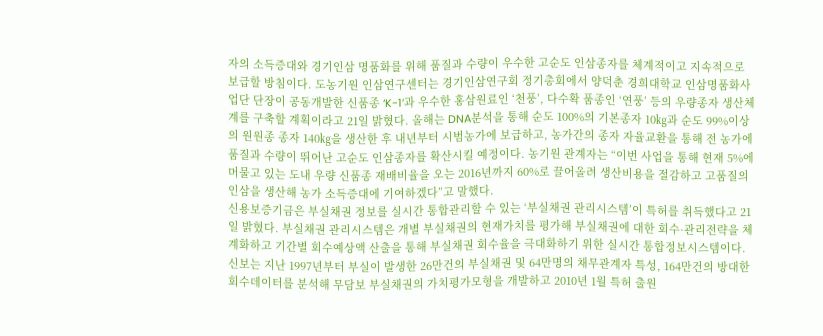자의 소득증대와 경기인삼 명품화를 위해 품질과 수량이 우수한 고순도 인삼종자를 체계적이고 지속적으로 보급할 방침이다. 도농기원 인삼연구센터는 경기인삼연구회 정기총회에서 양덕춘 경희대학교 인삼명품화사업단 단장이 공동개발한 신품종 ‘K-1’과 우수한 홍삼원료인 ‘천풍’, 다수확 품종인 ‘연풍’ 등의 우량종자 생산체계를 구축할 계획이라고 21일 밝혔다. 올해는 DNA분석을 통해 순도 100%의 기본종자 10㎏과 순도 99%이상의 원원종 종자 140㎏을 생산한 후 내년부터 시범농가에 보급하고, 농가간의 종자 자율교환을 통해 전 농가에 품질과 수량이 뛰어난 고순도 인삼종자를 확산시킬 예정이다. 농기원 관계자는 “이번 사업을 통해 현재 5%에 머물고 있는 도내 우량 신품종 재배비율을 오는 2016년까지 60%로 끌어올려 생산비용을 절감하고 고품질의 인삼을 생산해 농가 소득증대에 기여하겠다”고 말했다.
신용보증기금은 부실채권 정보를 실시간 통합관리할 수 있는 ‘부실채권 관리시스템’이 특허를 취득했다고 21일 밝혔다. 부실채권 관리시스템은 개별 부실채권의 현재가치를 평가해 부실채권에 대한 회수·관리전략을 체계화하고 기간별 회수예상액 산출을 통해 부실채권 회수율을 극대화하기 위한 실시간 통합정보시스템이다. 신보는 지난 1997년부터 부실이 발생한 26만건의 부실채권 및 64만명의 채무관계자 특성, 164만건의 방대한 회수데이터를 분석해 무담보 부실채권의 가치평가모형을 개발하고 2010년 1월 특허 출원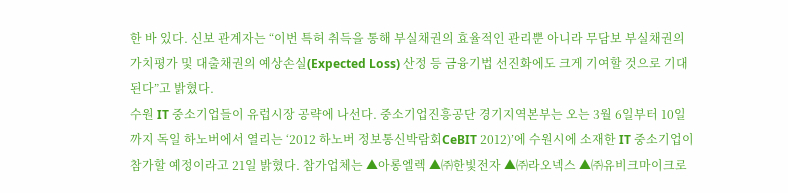한 바 있다. 신보 관계자는 “이번 특허 취득을 통해 부실채권의 효율적인 관리뿐 아니라 무담보 부실채권의 가치평가 및 대출채권의 예상손실(Expected Loss) 산정 등 금융기법 선진화에도 크게 기여할 것으로 기대된다”고 밝혔다.
수원 IT 중소기업들이 유럽시장 공략에 나선다. 중소기업진흥공단 경기지역본부는 오는 3월 6일부터 10일까지 독일 하노버에서 열리는 ‘2012 하노버 정보통신박람회CeBIT 2012)’에 수원시에 소재한 IT 중소기업이 참가할 예정이라고 21일 밝혔다. 참가업체는 ▲아롱엘렉 ▲㈜한빛전자 ▲㈜라오넥스 ▲㈜유비크마이크로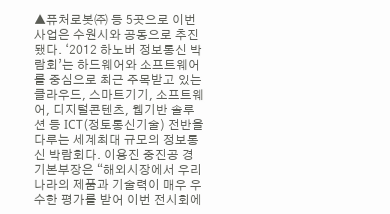▲퓨처로봇㈜ 등 5곳으로 이번 사업은 수원시와 공동으로 추진됐다. ‘2012 하노버 정보통신 박람회’는 하드웨어와 소프트웨어를 중심으로 최근 주목받고 있는 클라우드, 스마트기기, 소프트웨어, 디지털콘텐츠, 웹기반 솔루션 등 ICT(정토통신기술) 전반을 다루는 세계최대 규모의 정보통신 박람회다. 이용진 중진공 경기본부장은 “해외시장에서 우리나라의 제품과 기술력이 매우 우수한 평가를 받어 이번 전시회에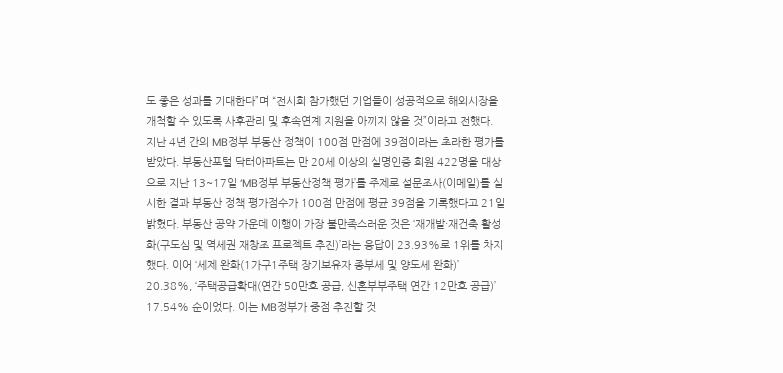도 좋은 성과를 기대한다”며 “전시회 참가했던 기업들이 성공적으로 해외시장을 개척할 수 있도록 사후관리 및 후속연계 지원을 아끼지 않을 것”이라고 전했다.
지난 4년 간의 MB정부 부동산 정책이 100점 만점에 39점이라는 초라한 평가를 받았다. 부동산포털 닥터아파트는 만 20세 이상의 실명인증 회원 422명을 대상으로 지난 13~17일 ‘MB정부 부동산정책 평가’를 주제로 설문조사(이메일)를 실시한 결과 부동산 정책 평가점수가 100점 만점에 평균 39점을 기록했다고 21일 밝혔다. 부동산 공약 가운데 이행이 가장 불만족스러운 것은 ‘재개발·재건축 활성화(구도심 및 역세권 재창조 프로젝트 추진)’라는 응답이 23.93%로 1위를 차지했다. 이어 ‘세제 완화(1가구1주택 장기보유자 종부세 및 양도세 완화)’ 20.38%, ‘주택공급확대(연간 50만호 공급, 신혼부부주택 연간 12만호 공급)’ 17.54% 순이었다. 이는 MB정부가 중점 추진할 것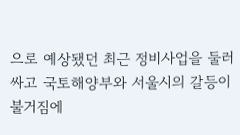으로 예상됐던 최근 정비사업을 둘러싸고 국토해양부와 서울시의 갈등이 불거짐에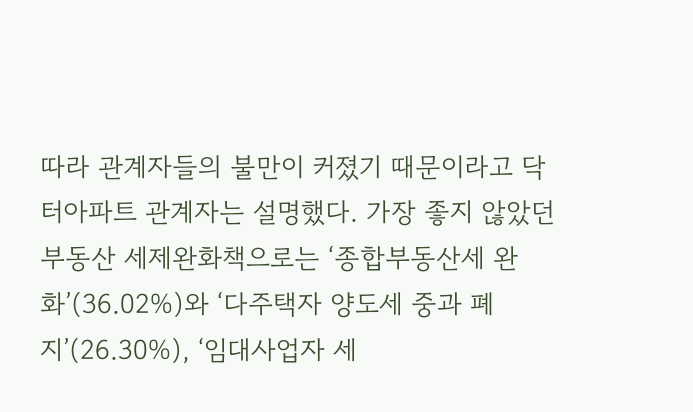따라 관계자들의 불만이 커졌기 때문이라고 닥터아파트 관계자는 설명했다. 가장 좋지 않았던 부동산 세제완화책으로는 ‘종합부동산세 완화’(36.02%)와 ‘다주택자 양도세 중과 폐지’(26.30%), ‘임대사업자 세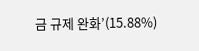금 규제 완화’(15.88%)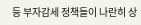등 부자감세 정책들이 나란히 상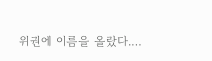위권에 이름을 올랐다.…